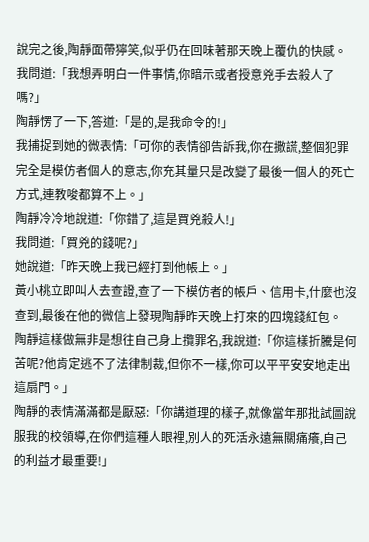說完之後,陶靜面帶獰笑,似乎仍在回味著那天晚上覆仇的快感。
我問道:「我想弄明白一件事情,你暗示或者授意兇手去殺人了嗎?」
陶靜愣了一下,答道:「是的,是我命令的!」
我捕捉到她的微表情:「可你的表情卻告訴我,你在撒謊,整個犯罪完全是模仿者個人的意志,你充其量只是改變了最後一個人的死亡方式,連教唆都算不上。」
陶靜冷冷地說道:「你錯了,這是買兇殺人!」
我問道:「買兇的錢呢?」
她說道:「昨天晚上我已經打到他帳上。」
黃小桃立即叫人去查證,查了一下模仿者的帳戶、信用卡,什麼也沒查到,最後在他的微信上發現陶靜昨天晚上打來的四塊錢紅包。
陶靜這樣做無非是想往自己身上攬罪名,我說道:「你這樣折騰是何苦呢?他肯定逃不了法律制裁,但你不一樣,你可以平平安安地走出這扇門。」
陶靜的表情滿滿都是厭惡:「你講道理的樣子,就像當年那批試圖說服我的校領導,在你們這種人眼裡,別人的死活永遠無關痛癢,自己的利益才最重要!」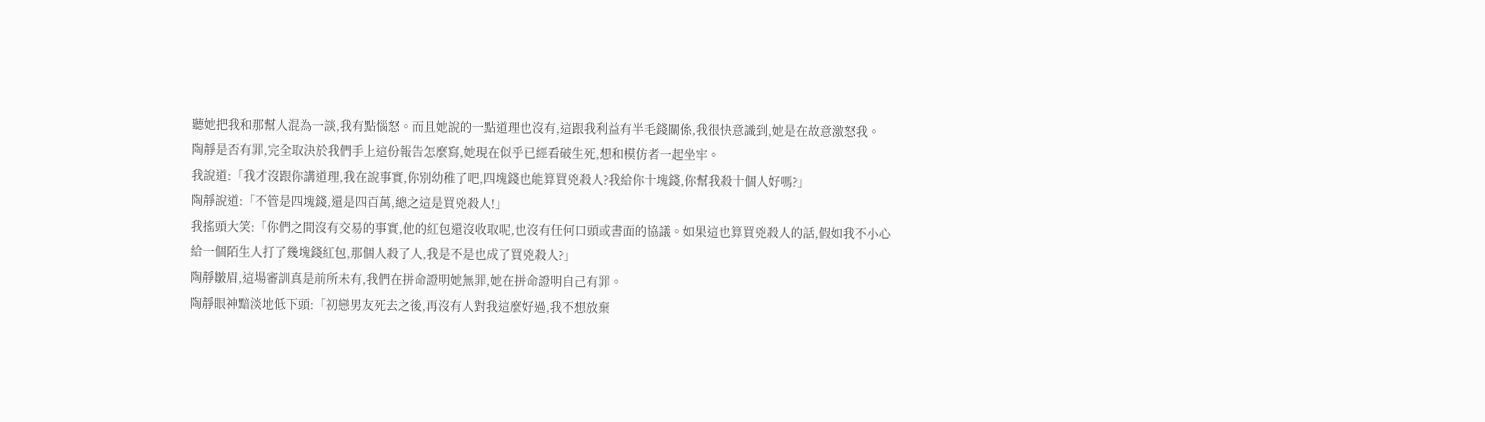聽她把我和那幫人混為一談,我有點惱怒。而且她說的一點道理也沒有,這跟我利益有半毛錢關係,我很快意識到,她是在故意激怒我。
陶靜是否有罪,完全取決於我們手上這份報告怎麼寫,她現在似乎已經看破生死,想和模仿者一起坐牢。
我說道:「我才沒跟你講道理,我在說事實,你別幼稚了吧,四塊錢也能算買兇殺人?我給你十塊錢,你幫我殺十個人好嗎?」
陶靜說道:「不管是四塊錢,還是四百萬,總之這是買兇殺人!」
我搖頭大笑:「你們之間沒有交易的事實,他的紅包還沒收取呢,也沒有任何口頭或書面的協議。如果這也算買兇殺人的話,假如我不小心給一個陌生人打了幾塊錢紅包,那個人殺了人,我是不是也成了買兇殺人?」
陶靜皺眉,這場審訓真是前所未有,我們在拼命證明她無罪,她在拼命證明自己有罪。
陶靜眼神黯淡地低下頭:「初戀男友死去之後,再沒有人對我這麼好過,我不想放棄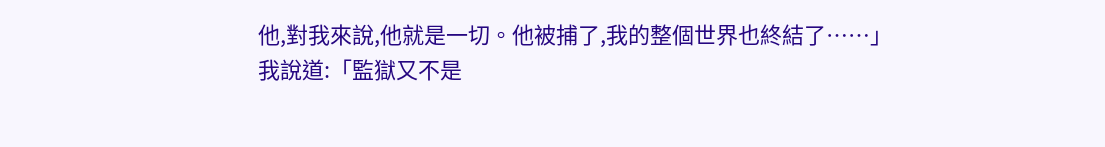他,對我來說,他就是一切。他被捕了,我的整個世界也終結了……」
我說道:「監獄又不是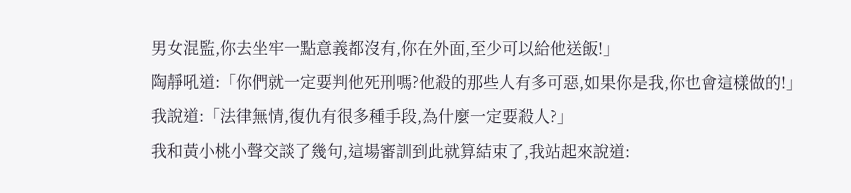男女混監,你去坐牢一點意義都沒有,你在外面,至少可以給他送飯!」
陶靜吼道:「你們就一定要判他死刑嗎?他殺的那些人有多可惡,如果你是我,你也會這樣做的!」
我說道:「法律無情,復仇有很多種手段,為什麼一定要殺人?」
我和黃小桃小聲交談了幾句,這場審訓到此就算結束了,我站起來說道: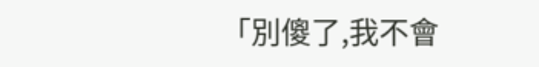「別傻了,我不會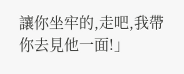讓你坐牢的,走吧,我帶你去見他一面!」